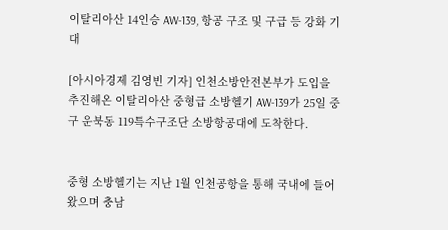이탈리아산 14인승 AW-139, 항공 구조 및 구급 등 강화 기대

[아시아경제 김영빈 기자] 인천소방안전본부가 도입을 추진해온 이탈리아산 중형급 소방헬기 AW-139가 25일 중구 운북동 119특수구조단 소방항공대에 도착한다.


중형 소방헬기는 지난 1월 인천공항을 통해 국내에 들어왔으며 충남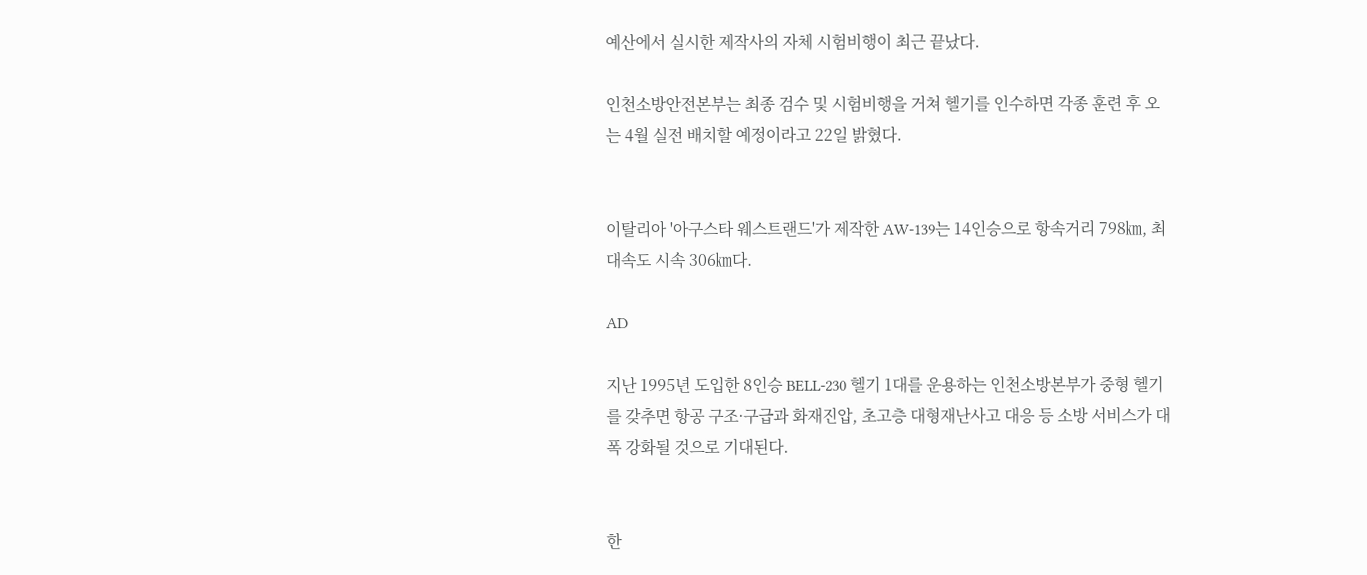예산에서 실시한 제작사의 자체 시험비행이 최근 끝났다.

인천소방안전본부는 최종 검수 및 시험비행을 거쳐 헬기를 인수하면 각종 훈련 후 오는 4월 실전 배치할 예정이라고 22일 밝혔다.


이탈리아 '아구스타 웨스트랜드'가 제작한 AW-139는 14인승으로 항속거리 798㎞, 최대속도 시속 306㎞다.

AD

지난 1995년 도입한 8인승 BELL-230 헬기 1대를 운용하는 인천소방본부가 중형 헬기를 갖추면 항공 구조·구급과 화재진압, 초고층 대형재난사고 대응 등 소방 서비스가 대폭 강화될 것으로 기대된다.


한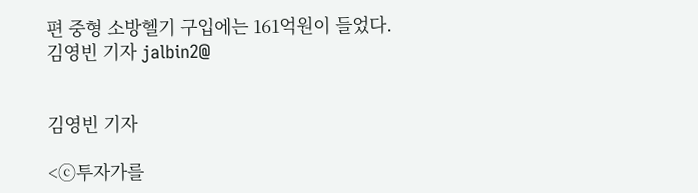편 중형 소방헬기 구입에는 161억원이 들었다.
김영빈 기자 jalbin2@


김영빈 기자

<ⓒ투자가를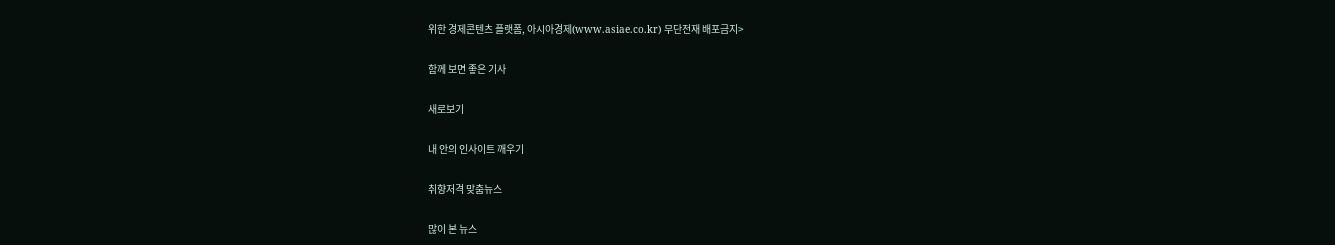위한 경제콘텐츠 플랫폼, 아시아경제(www.asiae.co.kr) 무단전재 배포금지>

함께 보면 좋은 기사

새로보기

내 안의 인사이트 깨우기

취향저격 맞춤뉴스

많이 본 뉴스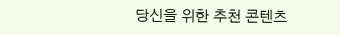당신을 위한 추천 콘텐츠